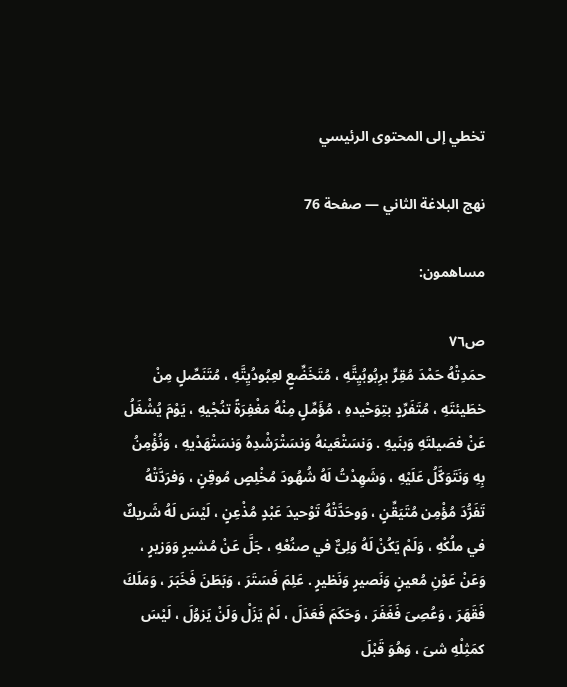تخطي إلى المحتوى الرئيسي

نهج البلاغة الثاني — صفحة 76

مساهمون:

ص٧٦
حمَدِتْهُ حَمْدَ مُقِرٍّ برِبُوبُيِتَّهِ ، مُتَخَضِّعٍ لعِبُودُيِتَّهِ ، مُتَنَصِّلٍ مِنْ خطَيئتَهِ ، مُتَفَرِّدٍ بتِوَحْيدهِ ، مُؤَمِّلٍ مِنْهُ مَغْفِرَةً تنُجْيهِ ، يَوْمَ يُشْغَلُ عَنْ فصَيلتَهِ وَبنَيهِ . وَنسَتْعَينهُ وَنسَتْرَشْدِهُ وَنسَتْهَدْيهِ ، وَنُؤْمِنُ بِهِ وَنَتَوَكَّلُ عَلَيْهِ ، وَشَهِدْتُ لَهُ شُهُودَ مُخْلِصٍ مُوقِنٍ ، وَفرَدَّتْهُ تَفَرُّدَ مُؤْمِن مُتَيَقِّنٍ ، وَوحَدَّتْهُ تَوْحيدَ عَبْدٍ مُذْعِنٍ ، لَيْسَ لَهُ شَريكٌ في ملُكْهِ ، وَلَمْ يَكُنْ لَهُ وَلِىٌّ في صنُعْهِ ، جَلَّ عَنْ مُشيرٍ وَوَزيرٍ ، وَعَنْ عَوْنِ مُعينٍ وَنَصيرٍ وَنَظيرٍ . عَلِمَ فَسَتَرَ ، وَبَطَنَ فَخَبَرَ ، وَمَلَكَ فَقَهَرَ ، وَعُصِىَ فَغَفَرَ ، وَحَكَمَ فَعَدَلَ ، لَمْ يَزَلْ وَلَنْ يَزوُلَ ، لَيْسَ كمَثِلْهِ شىَ ، وَهُوَ قَبْلَ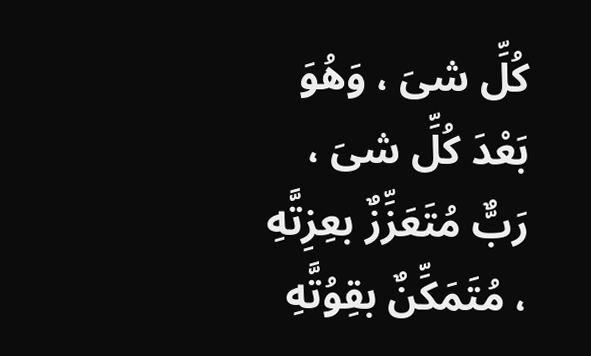كُلِّ شىَ ، وَهُوَ بَعْدَ كُلِّ شىَ ، رَبٌّ مُتَعَزِّزٌ بعِزِتَّهِ ، مُتَمَكِّنٌ بقِوُتَّهِ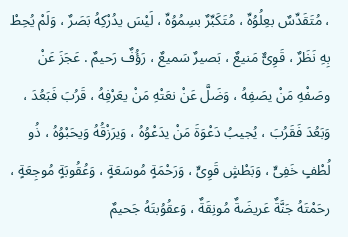، مُتَقَدِّسٌ بعِلُوُهِّ ، مُتَكَبِّرٌ بسِمُوُهِّ ، لَيْسَ يدُرْكِهُ بَصَرٌ ، وَلَمْ يُحِطْ بِهِ نَظَرٌ ، قَوِىٌّ مَنيعٌ ، بَصيرٌ سَميعٌ ، رَؤُفٌ رَحيمٌ . عَجَزَ عَنْ وصَفْهِ مَنْ يصَفِهُ ، وَضَلَّ عَنْ نعَتْهِ مَنْ يعَرْفِهُ ، قَرُبَ فَبَعُدَ ، وَبَعُدَ فَقَرُبَ ، يُجيبُ دَعْوَةَ مَنْ يدَعْوُهُ ، وَيرَزْقُهُ وَيحَبْوُهُ ، ذُو لُطْفٍ خَفِىٍّ ، وَبَطْشٍ قَوِىٍّ ، وَرَحْمَةٍ مُوسَعَةٍ ، وَعُقُوبَةٍ مُوجِعَةٍ ، رحَمْتَهُ جَنَّةٌ عَريضَةٌ مُونِقَةٌ ، وَعقُوُبتَهُ جَحيمٌ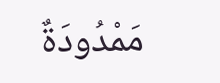مَمْدُودَةٌ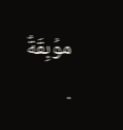موُبِقَةٌ .